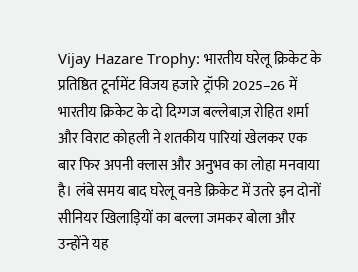Vijay Hazare Trophy: भारतीय घरेलू क्रिकेट के प्रतिष्ठित टूर्नामेंट विजय हजारे ट्रॉफी 2025–26 में भारतीय क्रिकेट के दो दिग्गज बल्लेबाज़ रोहित शर्मा और विराट कोहली ने शतकीय पारियां खेलकर एक बार फिर अपनी क्लास और अनुभव का लोहा मनवाया है। लंबे समय बाद घरेलू वनडे क्रिकेट में उतरे इन दोनों सीनियर खिलाड़ियों का बल्ला जमकर बोला और उन्होंने यह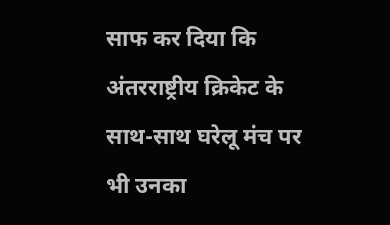साफ कर दिया कि अंतरराष्ट्रीय क्रिकेट के साथ-साथ घरेलू मंच पर भी उनका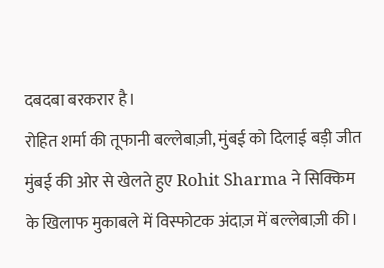दबदबा बरकरार है।
रोहित शर्मा की तूफानी बल्लेबाज़ी, मुंबई को दिलाई बड़ी जीत
मुंबई की ओर से खेलते हुए Rohit Sharma ने सिक्किम के खिलाफ मुकाबले में विस्फोटक अंदाज़ में बल्लेबाज़ी की।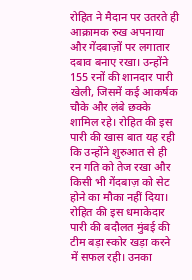रोहित ने मैदान पर उतरते ही आक्रामक रुख अपनाया और गेंदबाज़ों पर लगातार दबाव बनाए रखा। उन्होंने 155 रनों की शानदार पारी खेली, जिसमें कई आकर्षक चौके और लंबे छक्के शामिल रहे। रोहित की इस पारी की खास बात यह रही कि उन्होंने शुरुआत से ही रन गति को तेज रखा और किसी भी गेंदबाज़ को सेट होने का मौका नहीं दिया।
रोहित की इस धमाकेदार पारी की बदौलत मुंबई की टीम बड़ा स्कोर खड़ा करने में सफल रही। उनका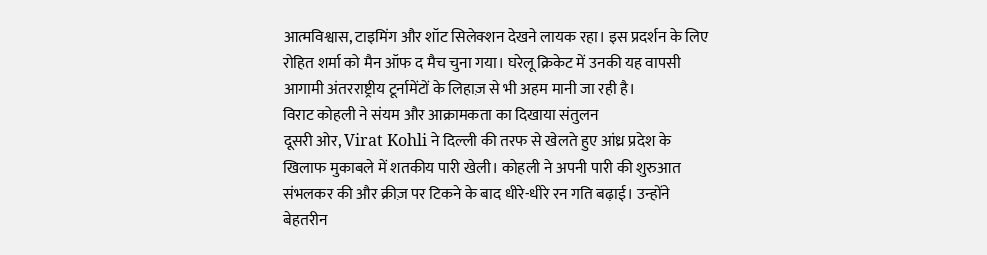आत्मविश्वास, टाइमिंग और शॉट सिलेक्शन देखने लायक रहा। इस प्रदर्शन के लिए रोहित शर्मा को मैन ऑफ द मैच चुना गया। घरेलू क्रिकेट में उनकी यह वापसी आगामी अंतरराष्ट्रीय टूर्नामेंटों के लिहाज़ से भी अहम मानी जा रही है।
विराट कोहली ने संयम और आक्रामकता का दिखाया संतुलन
दूसरी ओर, Virat Kohli ने दिल्ली की तरफ से खेलते हुए आंध्र प्रदेश के खिलाफ मुकाबले में शतकीय पारी खेली। कोहली ने अपनी पारी की शुरुआत संभलकर की और क्रीज़ पर टिकने के बाद धीरे-धीरे रन गति बढ़ाई। उन्होंने बेहतरीन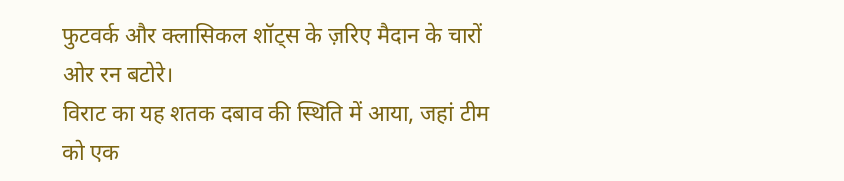फुटवर्क और क्लासिकल शॉट्स के ज़रिए मैदान के चारों ओर रन बटोरे।
विराट का यह शतक दबाव की स्थिति में आया, जहां टीम को एक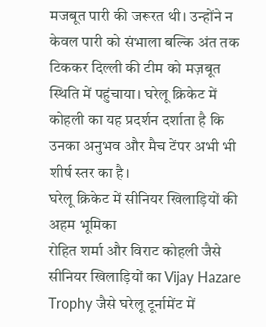मजबूत पारी की जरूरत थी। उन्होंने न केवल पारी को संभाला बल्कि अंत तक टिककर दिल्ली की टीम को मज़बूत स्थिति में पहुंचाया। घरेलू क्रिकेट में कोहली का यह प्रदर्शन दर्शाता है कि उनका अनुभव और मैच टेंपर अभी भी शीर्ष स्तर का है।
घरेलू क्रिकेट में सीनियर खिलाड़ियों की अहम भूमिका
रोहित शर्मा और विराट कोहली जैसे सीनियर खिलाड़ियों का Vijay Hazare Trophy जैसे घरेलू टूर्नामेंट में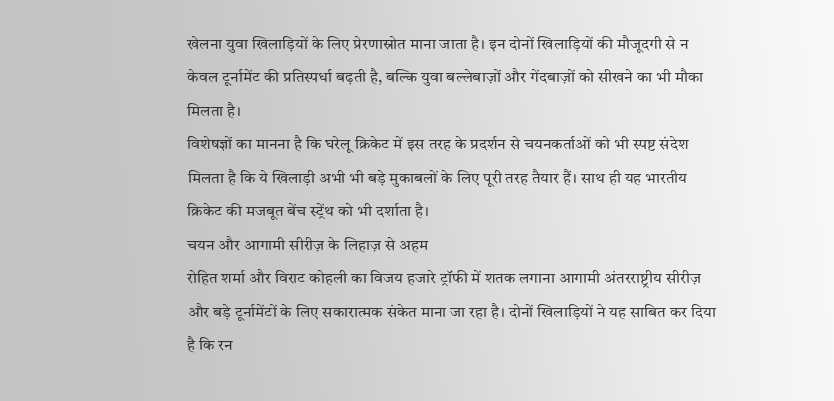खेलना युवा खिलाड़ियों के लिए प्रेरणास्रोत माना जाता है। इन दोनों खिलाड़ियों की मौजूदगी से न केवल टूर्नामेंट की प्रतिस्पर्धा बढ़ती है, बल्कि युवा बल्लेबाज़ों और गेंदबाज़ों को सीखने का भी मौका मिलता है।
विशेषज्ञों का मानना है कि घरेलू क्रिकेट में इस तरह के प्रदर्शन से चयनकर्ताओं को भी स्पष्ट संदेश मिलता है कि ये खिलाड़ी अभी भी बड़े मुकाबलों के लिए पूरी तरह तैयार हैं। साथ ही यह भारतीय क्रिकेट की मजबूत बेंच स्ट्रेंथ को भी दर्शाता है।
चयन और आगामी सीरीज़ के लिहाज़ से अहम
रोहित शर्मा और विराट कोहली का विजय हजारे ट्रॉफी में शतक लगाना आगामी अंतरराष्ट्रीय सीरीज़ और बड़े टूर्नामेंटों के लिए सकारात्मक संकेत माना जा रहा है। दोनों खिलाड़ियों ने यह साबित कर दिया है कि रन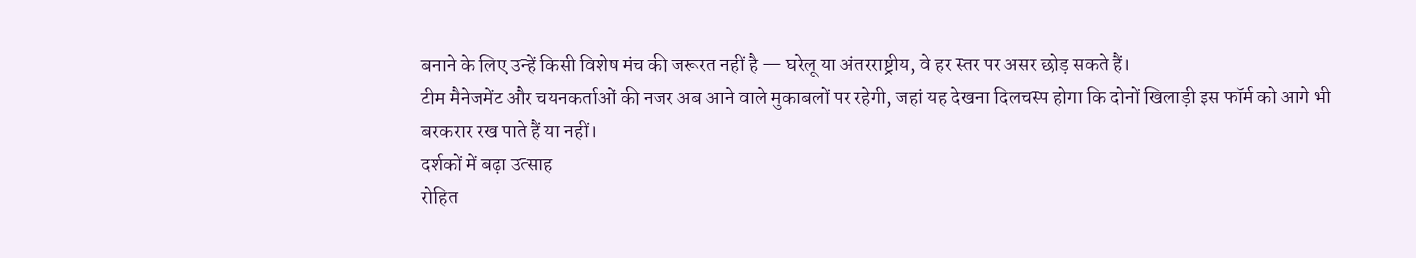बनाने के लिए उन्हें किसी विशेष मंच की जरूरत नहीं है — घरेलू या अंतरराष्ट्रीय, वे हर स्तर पर असर छोड़ सकते हैं।
टीम मैनेजमेंट और चयनकर्ताओं की नजर अब आने वाले मुकाबलों पर रहेगी, जहां यह देखना दिलचस्प होगा कि दोनों खिलाड़ी इस फॉर्म को आगे भी बरकरार रख पाते हैं या नहीं।
दर्शकों में बढ़ा उत्साह
रोहित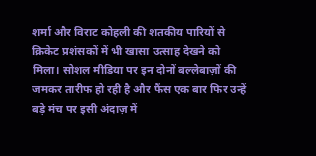शर्मा और विराट कोहली की शतकीय पारियों से क्रिकेट प्रशंसकों में भी खासा उत्साह देखने को मिला। सोशल मीडिया पर इन दोनों बल्लेबाज़ों की जमकर तारीफ हो रही है और फैंस एक बार फिर उन्हें बड़े मंच पर इसी अंदाज़ में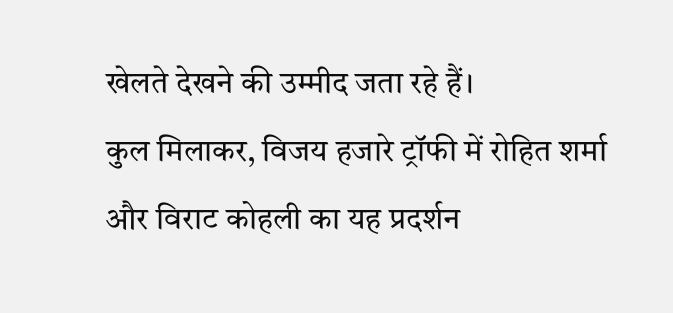खेलते देखने की उम्मीद जता रहे हैं।
कुल मिलाकर, विजय हजारे ट्रॉफी में रोहित शर्मा और विराट कोहली का यह प्रदर्शन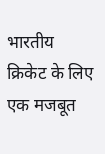भारतीय क्रिकेट के लिए एक मजबूत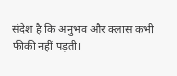संदेश है कि अनुभव और क्लास कभी फीकी नहीं पड़ती।